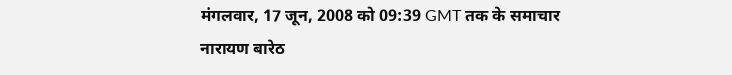मंगलवार, 17 जून, 2008 को 09:39 GMT तक के समाचार
नारायण बारेठ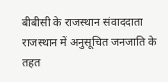बीबीसी के राजस्थान संवाददाता
राजस्थान में अनुसूचित जनजाति के तहत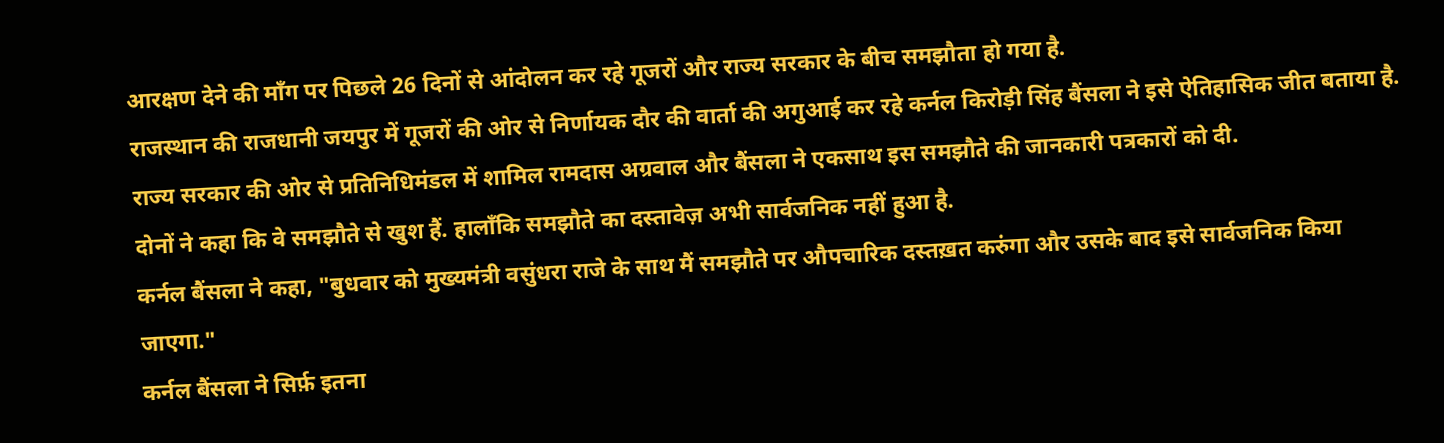आरक्षण देने की माँग पर पिछले 26 दिनों से आंदोलन कर रहे गूजरों और राज्य सरकार के बीच समझौता हो गया है.
राजस्थान की राजधानी जयपुर में गूजरों की ओर से निर्णायक दौर की वार्ता की अगुआई कर रहे कर्नल किरोड़ी सिंह बैंसला ने इसे ऐतिहासिक जीत बताया है.
राज्य सरकार की ओर से प्रतिनिधिमंडल में शामिल रामदास अग्रवाल और बैंसला ने एकसाथ इस समझौते की जानकारी पत्रकारों को दी.
दोनों ने कहा कि वे समझौते से खुश हैं. हालाँकि समझौते का दस्तावेज़ अभी सार्वजनिक नहीं हुआ है.
कर्नल बैंसला ने कहा, "बुधवार को मुख्यमंत्री वसुंधरा राजे के साथ मैं समझौते पर औपचारिक दस्तख़त करुंगा और उसके बाद इसे सार्वजनिक किया जाएगा."
कर्नल बैंसला ने सिर्फ़ इतना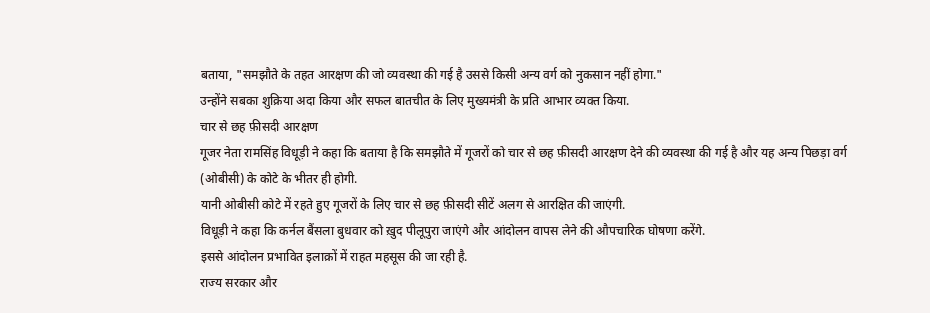बताया, "समझौते के तहत आरक्षण की जो व्यवस्था की गई है उससे किसी अन्य वर्ग को नुकसान नहीं होगा."
उन्होंने सबका शुक्रिया अदा किया और सफल बातचीत के लिए मुख्यमंत्री के प्रति आभार व्यक्त किया.
चार से छह फ़ीसदी आरक्षण
गूजर नेता रामसिंह विधूड़ी ने कहा कि बताया है कि समझौते में गूजरों को चार से छह फ़ीसदी आरक्षण देने की व्यवस्था की गई है और यह अन्य पिछड़ा वर्ग (ओबीसी) के कोटे के भीतर ही होगी.
यानी ओबीसी कोटे में रहते हुए गूजरों के लिए चार से छह फ़ीसदी सीटें अलग से आरक्षित की जाएंगी.
विधूड़ी ने कहा कि कर्नल बैंसला बुधवार को ख़ुद पीलूपुरा जाएंगे और आंदोलन वापस लेने की औपचारिक घोषणा करेंगे.
इससे आंदोलन प्रभावित इलाक़ों में राहत महसूस की जा रही है.
राज्य सरकार और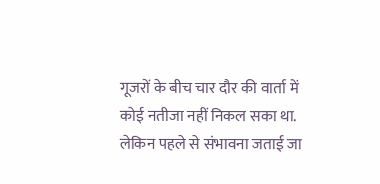गूजरों के बीच चार दौर की वार्ता में कोई नतीजा नहीं निकल सका था.
लेकिन पहले से संभावना जताई जा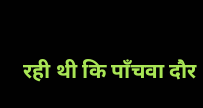रही थी कि पाँचवा दौर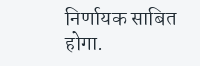निर्णायक साबित होगा.